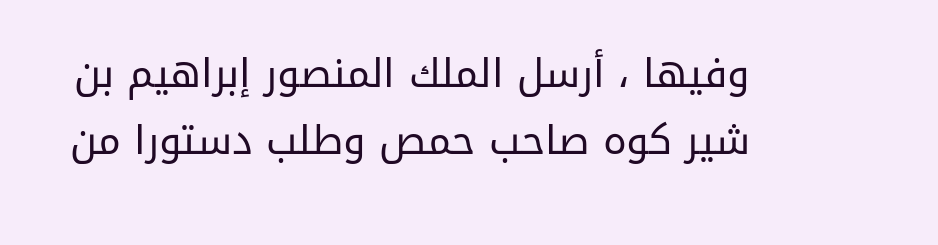وفيها ، أرسل الملك المنصور إبراهيم بن شير كوه صاحب حمص وطلب دستورا من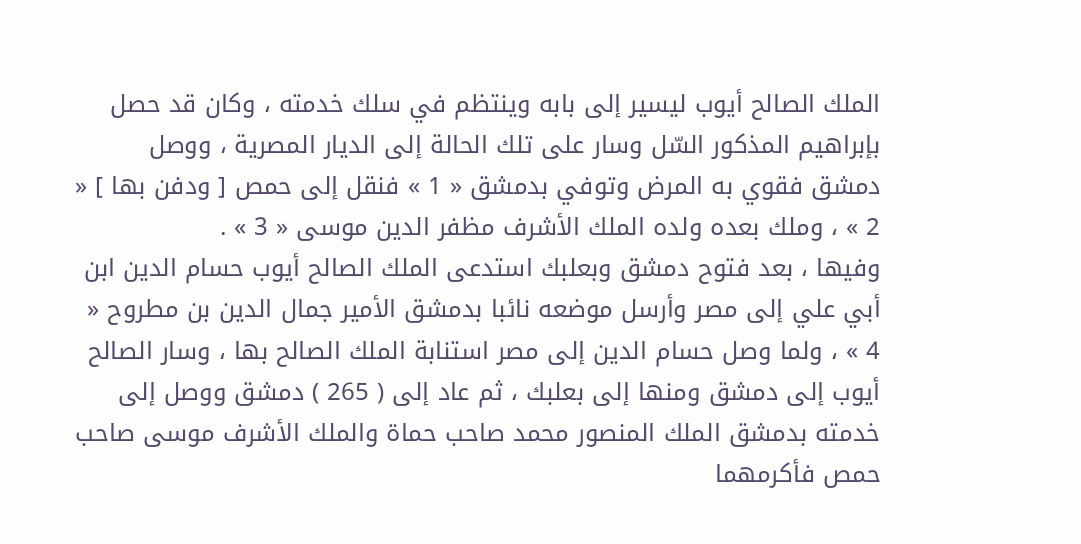الملك الصالح أيوب ليسير إلى بابه وينتظم في سلك خدمته ، وكان قد حصل بإبراهيم المذكور السّل وسار على تلك الحالة إلى الديار المصرية ، ووصل دمشق فقوي به المرض وتوفي بدمشق « 1 » فنقل إلى حمص [ ودفن بها ] « 2 » ، وملك بعده ولده الملك الأشرف مظفر الدين موسى « 3 » .
وفيها ، بعد فتوح دمشق وبعلبك استدعى الملك الصالح أيوب حسام الدين ابن أبي علي إلى مصر وأرسل موضعه نائبا بدمشق الأمير جمال الدين بن مطروح « 4 » ، ولما وصل حسام الدين إلى مصر استنابة الملك الصالح بها ، وسار الصالح أيوب إلى دمشق ومنها إلى بعلبك ، ثم عاد إلى ( 265 ) دمشق ووصل إلى خدمته بدمشق الملك المنصور محمد صاحب حماة والملك الأشرف موسى صاحب حمص فأكرمهما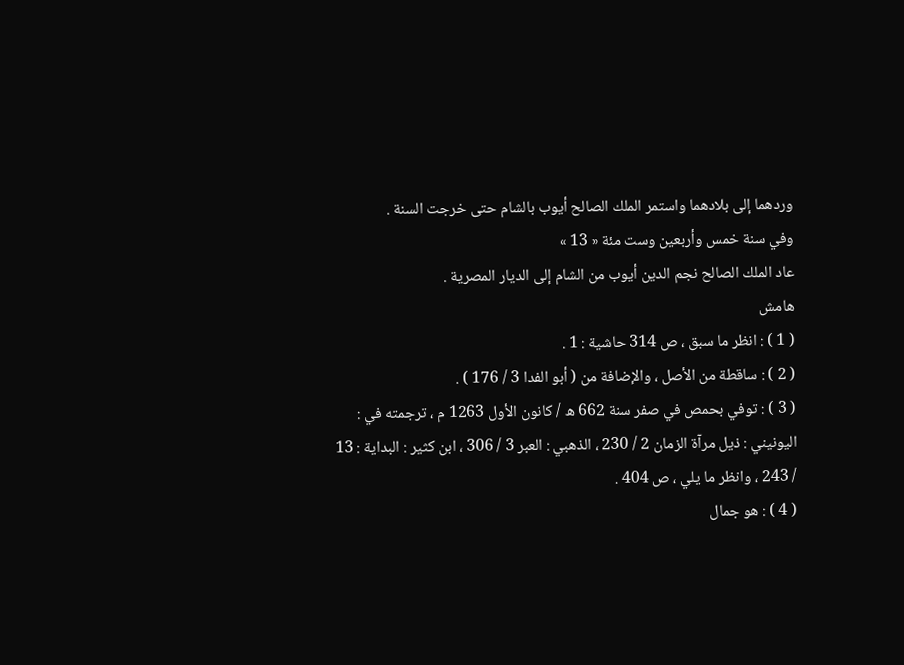وردهما إلى بلادهما واستمر الملك الصالح أيوب بالشام حتى خرجت السنة .
وفي سنة خمس وأربعين وست مئة « 13 »
عاد الملك الصالح نجم الدين أيوب من الشام إلى الديار المصرية .
هامش
( 1 ) : انظر ما سبق ، ص 314 حاشية : 1 .
( 2 ) : ساقطة من الأصل ، والإضافة من ( أبو الفدا 3 / 176 ) .
( 3 ) : توفي بحمص في صفر سنة 662 ه / كانون الأول 1263 م ، ترجمته في : اليونيني : ذيل مرآة الزمان 2 / 230 ، الذهبي : العبر 3 / 306 ، ابن كثير : البداية : 13 / 243 ، وانظر ما يلي ، ص 404 .
( 4 ) : هو جمال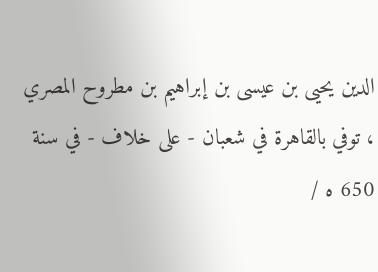الدين يحيى بن عيسى بن إبراهيم بن مطروح المصري ، توفي بالقاهرة في شعبان - على خلاف - في سنة 650 ه /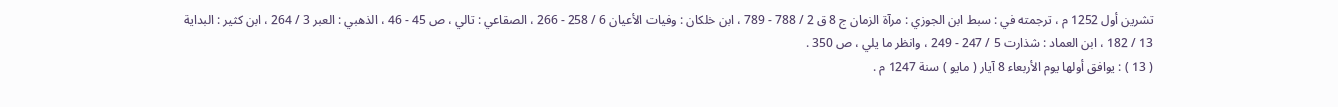تشرين أول 1252 م ، ترجمته في : سبط ابن الجوزي : مرآة الزمان ج 8 ق 2 / 788 - 789 ، ابن خلكان : وفيات الأعيان 6 / 258 - 266 ، الصقاعي : تالي ، ص 45 - 46 ، الذهبي : العبر 3 / 264 ، ابن كثير : البداية 13 / 182 ، ابن العماد : شذارت 5 / 247 - 249 ، وانظر ما يلي ، ص 350 .
( 13 ) : يوافق أولها يوم الأربعاء 8 آيار ( مايو ) سنة 1247 م .